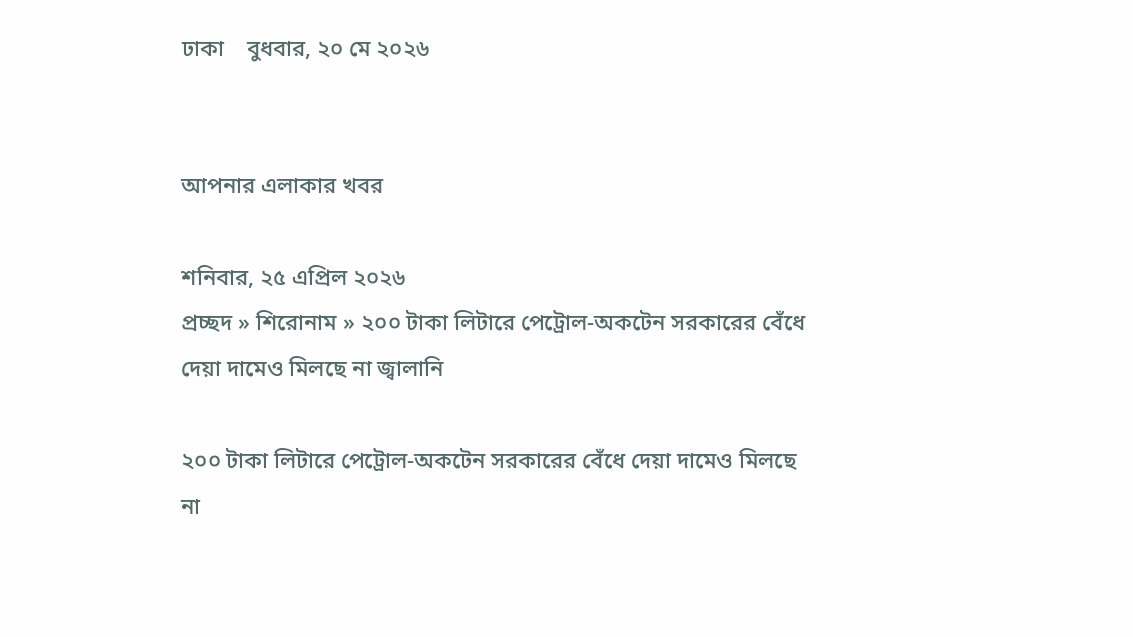ঢাকা    বুধবার, ২০ মে ২০২৬


আপনার এলাকার খবর

শনিবার, ২৫ এপ্রিল ২০২৬
প্রচ্ছদ » শিরোনাম » ২০০ টাকা লিটারে পেট্রোল-অকটেন সরকারের বেঁধে দেয়া দামেও মিলছে না জ্বালানি

২০০ টাকা লিটারে পেট্রোল-অকটেন সরকারের বেঁধে দেয়া দামেও মিলছে না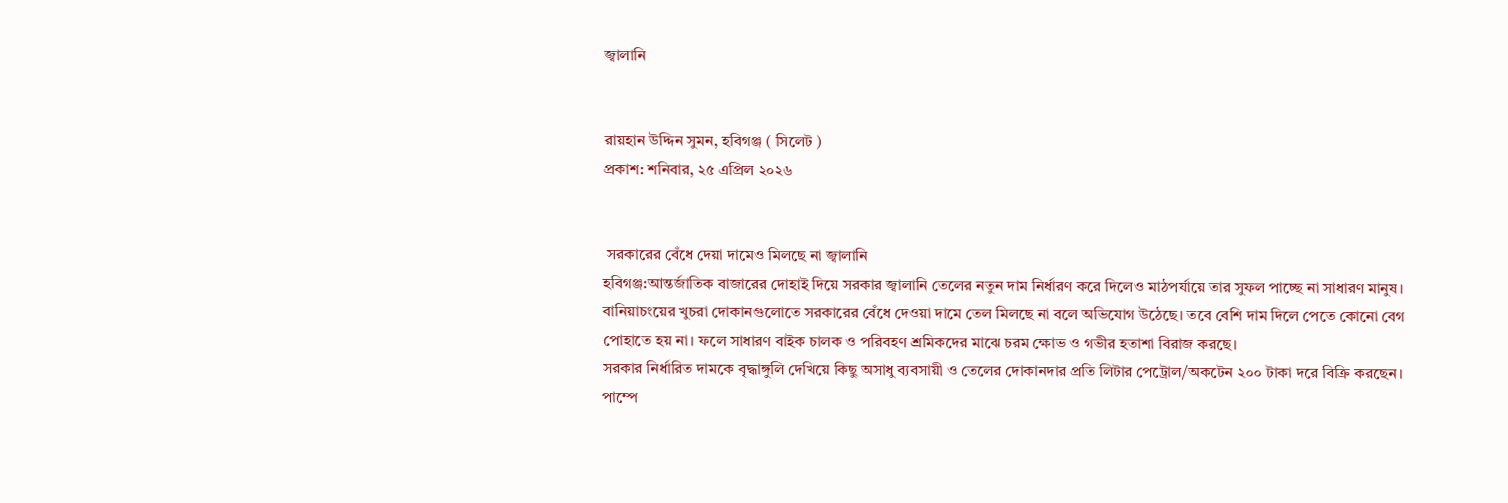জ্বালানি


রায়হান উদ্দিন সুমন, হবিগঞ্জ ( সিলেট )
প্রকাশ: শনিবার, ২৫ এপ্রিল ২০২৬


 সরকারের বেঁধে দেয়া দামেও মিলছে না জ্বালানি
হবিগঞ্জ:আন্তর্জাতিক বাজারের দোহাই দিয়ে সরকার জ্বালানি তেলের নতুন দাম নির্ধারণ করে দিলেও মাঠপর্যায়ে তার সুফল পাচ্ছে না সাধারণ মানুষ। বানিয়াচংয়ের খুচরা দোকানগুলোতে সরকারের বেঁধে দেওয়া দামে তেল মিলছে না বলে অভিযোগ উঠেছে। তবে বেশি দাম দিলে পেতে কোনো বেগ পোহাতে হয় না। ফলে সাধারণ বাইক চালক ও পরিবহণ শ্রমিকদের মাঝে চরম ক্ষোভ ও গভীর হতাশা বিরাজ করছে।
সরকার নির্ধারিত দামকে বৃদ্ধাঙ্গুলি দেখিয়ে কিছু অসাধু ব্যবসায়ী ও তেলের দোকানদার প্রতি লিটার পেট্রোল/অকটেন ২০০ টাকা দরে বিক্রি করছেন। পাম্পে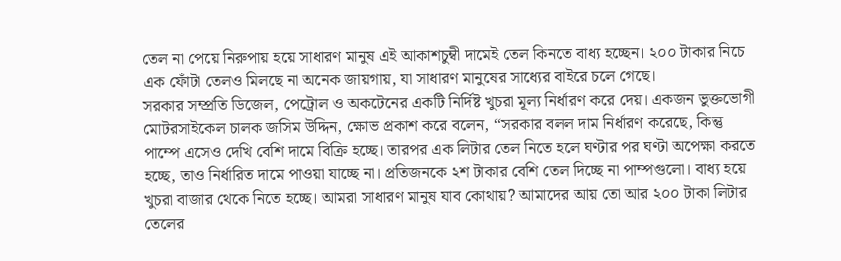তেল না পেয়ে নিরুপায় হয়ে সাধারণ মানুষ এই আকাশচুম্বী দামেই তেল কিনতে বাধ্য হচ্ছেন। ২০০ টাকার নিচে এক ফোঁটা তেলও মিলছে না অনেক জায়গায়, যা সাধারণ মানুষের সাধ্যের বাইরে চলে গেছে।
সরকার সম্প্রতি ডিজেল, পেট্রোল ও অকটেনের একটি নির্দিষ্ট খুচরা মূল্য নির্ধারণ করে দেয়। একজন ভুক্তভোগী মোটরসাইকেল চালক জসিম উদ্দিন, ক্ষোভ প্রকাশ করে বলেন, “সরকার বলল দাম নির্ধারণ করেছে, কিন্তু পাম্পে এসেও দেখি বেশি দামে বিক্রি হচ্ছে। তারপর এক লিটার তেল নিতে হলে ঘণ্টার পর ঘণ্টা অপেক্ষা করতে হচ্ছে, তাও নির্ধারিত দামে পাওয়া যাচ্ছে না। প্রতিজনকে ২শ টাকার বেশি তেল দিচ্ছে না পাম্পগুলো। বাধ্য হয়ে খুচরা বাজার থেকে নিতে হচ্ছে। আমরা সাধারণ মানুষ যাব কোথায়? আমাদের আয় তো আর ২০০ টাকা লিটার তেলের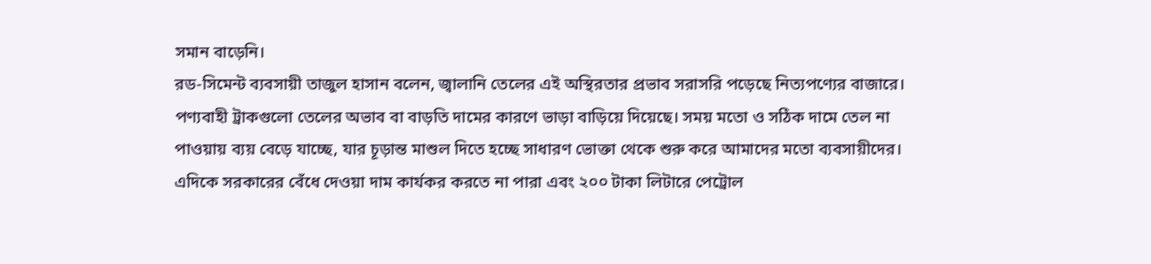সমান বাড়েনি।
রড-সিমেন্ট ব্যবসায়ী তাজুল হাসান বলেন, জ্বালানি তেলের এই অস্থিরতার প্রভাব সরাসরি পড়েছে নিত্যপণ্যের বাজারে। পণ্যবাহী ট্রাকগুলো তেলের অভাব বা বাড়তি দামের কারণে ভাড়া বাড়িয়ে দিয়েছে। সময় মতো ও সঠিক দামে তেল না পাওয়ায় ব্যয় বেড়ে যাচ্ছে, যার চূড়ান্ত মাশুল দিতে হচ্ছে সাধারণ ভোক্তা থেকে শুরু করে আমাদের মতো ব্যবসায়ীদের।
এদিকে সরকারের বেঁধে দেওয়া দাম কার্যকর করতে না পারা এবং ২০০ টাকা লিটারে পেট্রোল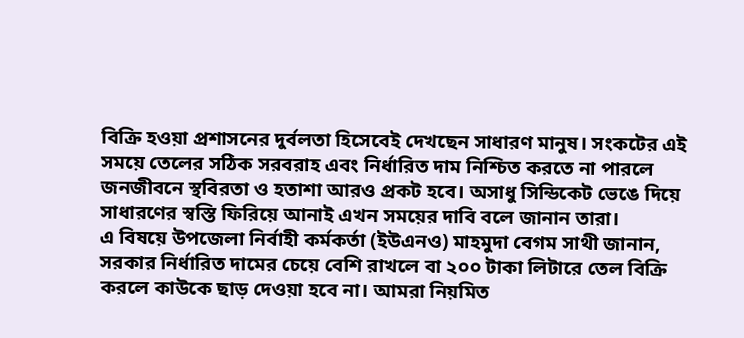বিক্রি হওয়া প্রশাসনের দুর্বলতা হিসেবেই দেখছেন সাধারণ মানুষ। সংকটের এই সময়ে তেলের সঠিক সরবরাহ এবং নির্ধারিত দাম নিশ্চিত করতে না পারলে জনজীবনে স্থবিরতা ও হতাশা আরও প্রকট হবে। অসাধু সিন্ডিকেট ভেঙে দিয়ে সাধারণের স্বস্তি ফিরিয়ে আনাই এখন সময়ের দাবি বলে জানান তারা।
এ বিষয়ে উপজেলা নির্বাহী কর্মকর্তা (ইউএনও) মাহমুদা বেগম সাথী জানান, সরকার নির্ধারিত দামের চেয়ে বেশি রাখলে বা ২০০ টাকা লিটারে তেল বিক্রি করলে কাউকে ছাড় দেওয়া হবে না। আমরা নিয়মিত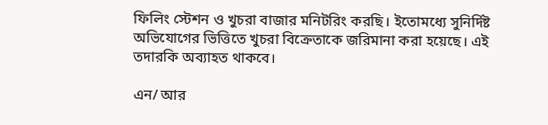ফিলিং স্টেশন ও খুচরা বাজার মনিটরিং করছি। ইতোমধ্যে সুনির্দিষ্ট অভিযোগের ভিত্তিতে খুচরা বিক্রেতাকে জরিমানা করা হয়েছে। এই তদারকি অব্যাহত থাকবে।

এন/ আর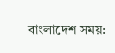বাংলাদেশ সময়: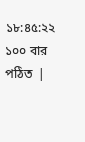১৮:৪৫:২২   ১০০ বার পঠিত  |